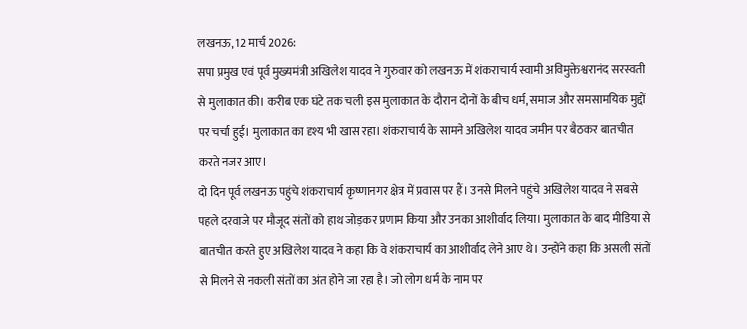लखनऊ, 12 मार्च 2026:
सपा प्रमुख एवं पूर्व मुख्यमंत्री अखिलेश यादव ने गुरुवार को लखनऊ में शंकराचार्य स्वामी अविमुक्तेश्वरानंद सरस्वती से मुलाकात की। करीब एक घंटे तक चली इस मुलाकात के दौरान दोनों के बीच धर्म, समाज और समसामयिक मुद्दों पर चर्चा हुई। मुलाकात का दृश्य भी खास रहा। शंकराचार्य के सामने अखिलेश यादव जमीन पर बैठकर बातचीत करते नजर आए।
दो दिन पूर्व लखनऊ पहुंचे शंकराचार्य कृष्णानगर क्षेत्र में प्रवास पर हैं। उनसे मिलने पहुंचे अखिलेश यादव ने सबसे पहले दरवाजे पर मौजूद संतों को हाथ जोड़कर प्रणाम किया और उनका आशीर्वाद लिया। मुलाकात के बाद मीडिया से बातचीत करते हुए अखिलेश यादव ने कहा कि वे शंकराचार्य का आशीर्वाद लेने आए थे। उन्होंने कहा कि असली संतों से मिलने से नकली संतों का अंत होने जा रहा है। जो लोग धर्म के नाम पर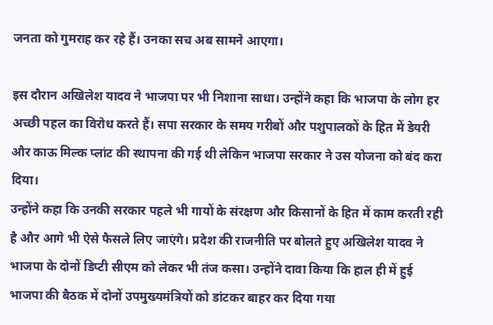जनता को गुमराह कर रहे हैं। उनका सच अब सामने आएगा।

इस दौरान अखिलेश यादव ने भाजपा पर भी निशाना साधा। उन्होंने कहा कि भाजपा के लोग हर अच्छी पहल का विरोध करते हैं। सपा सरकार के समय गरीबों और पशुपालकों के हित में डेयरी और काऊ मिल्क प्लांट की स्थापना की गई थी लेकिन भाजपा सरकार ने उस योजना को बंद करा दिया।
उन्होंने कहा कि उनकी सरकार पहले भी गायों के संरक्षण और किसानों के हित में काम करती रही है और आगे भी ऐसे फैसले लिए जाएंगे। प्रदेश की राजनीति पर बोलते हुए अखिलेश यादव ने भाजपा के दोनों डिप्टी सीएम को लेकर भी तंज कसा। उन्होंने दावा किया कि हाल ही में हुई भाजपा की बैठक में दोनों उपमुख्यमंत्रियों को डांटकर बाहर कर दिया गया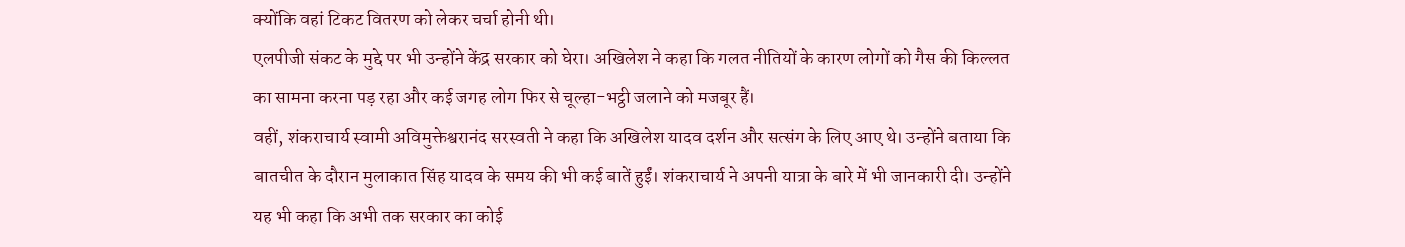क्योंकि वहां टिकट वितरण को लेकर चर्चा होनी थी।
एलपीजी संकट के मुद्दे पर भी उन्होंने केंद्र सरकार को घेरा। अखिलेश ने कहा कि गलत नीतियों के कारण लोगों को गैस की किल्लत का सामना करना पड़ रहा और कई जगह लोग फिर से चूल्हा-भट्ठी जलाने को मजबूर हैं।
वहीं, शंकराचार्य स्वामी अविमुक्तेश्वरानंद सरस्वती ने कहा कि अखिलेश यादव दर्शन और सत्संग के लिए आए थे। उन्होंने बताया कि बातचीत के दौरान मुलाकात सिंह यादव के समय की भी कई बातें हुईं। शंकराचार्य ने अपनी यात्रा के बारे में भी जानकारी दी। उन्होंने यह भी कहा कि अभी तक सरकार का कोई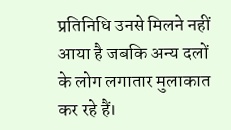प्रतिनिधि उनसे मिलने नहीं आया है जबकि अन्य दलों के लोग लगातार मुलाकात कर रहे हैं।